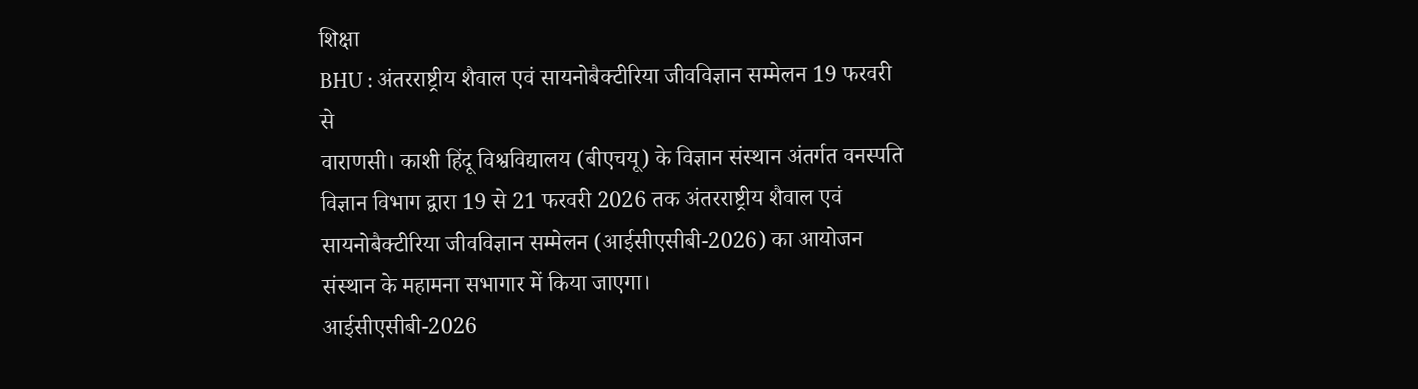शिक्षा
BHU : अंतरराष्ट्रीय शैवाल एवं सायनोबैक्टीरिया जीवविज्ञान सम्मेलन 19 फरवरी से
वाराणसी। काशी हिंदू विश्वविद्यालय (बीएचयू) के विज्ञान संस्थान अंतर्गत वनस्पति विज्ञान विभाग द्वारा 19 से 21 फरवरी 2026 तक अंतरराष्ट्रीय शैवाल एवं सायनोबैक्टीरिया जीवविज्ञान सम्मेलन (आईसीएसीबी-2026) का आयोजन संस्थान के महामना सभागार में किया जाएगा।
आईसीएसीबी-2026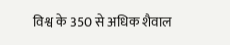विश्व के 350 से अधिक शैवाल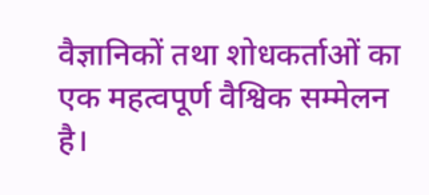वैज्ञानिकों तथा शोधकर्ताओं का एक महत्वपूर्ण वैश्विक सम्मेलन है।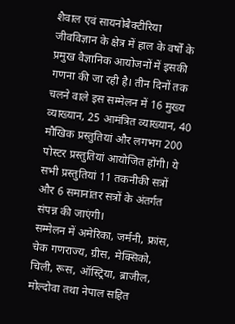शैवाल एवं सायनोबैक्टीरिया जीवविज्ञान के क्षेत्र में हाल के वर्षों के प्रमुख वैज्ञानिक आयोजनों में इसकी गणना की जा रही है। तीन दिनों तक चलने वाले इस सम्मेलन में 16 मुख्य व्याख्यान, 25 आमंत्रित व्याख्यान, 40 मौखिक प्रस्तुतियां और लगभग 200 पोस्टर प्रस्तुतियां आयोजित होंगी। ये सभी प्रस्तुतियां 11 तकनीकी सत्रों और 6 समानांतर सत्रों के अंतर्गत संपन्न की जाएंगी।
सम्मेलन में अमेरिका, जर्मनी, फ्रांस, चेक गणराज्य, ग्रीस, मेक्सिको, चिली, रूस, ऑस्ट्रिया, ब्राजील, मोल्दोवा तथा नेपाल सहित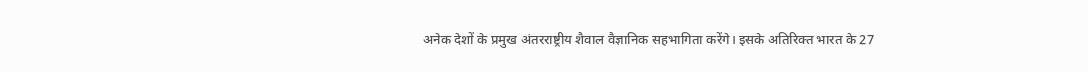अनेक देशों के प्रमुख अंतरराष्ट्रीय शैवाल वैज्ञानिक सहभागिता करेंगे। इसके अतिरिक्त भारत के 27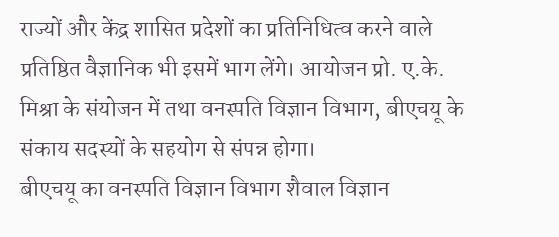राज्यों और केंद्र शासित प्रदेशों का प्रतिनिधित्व करने वाले प्रतिष्ठित वैज्ञानिक भी इसमें भाग लेंगे। आयोजन प्रो. ए.के. मिश्रा के संयोजन में तथा वनस्पति विज्ञान विभाग, बीएचयू के संकाय सदस्यों के सहयोग से संपन्न होगा।
बीएचयू का वनस्पति विज्ञान विभाग शैवाल विज्ञान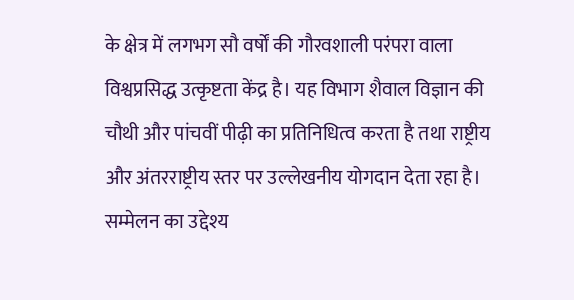के क्षेत्र में लगभग सौ वर्षों की गौरवशाली परंपरा वाला विश्वप्रसिद्ध उत्कृष्टता केंद्र है। यह विभाग शैवाल विज्ञान की चौथी और पांचवीं पीढ़ी का प्रतिनिधित्व करता है तथा राष्ट्रीय और अंतरराष्ट्रीय स्तर पर उल्लेखनीय योगदान देता रहा है।
सम्मेलन का उद्देश्य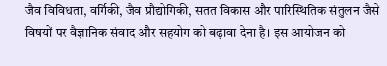जैव विविधता, वर्गिकी, जैव प्रौद्योगिकी, सतत विकास और पारिस्थितिक संतुलन जैसे विषयों पर वैज्ञानिक संवाद और सहयोग को बढ़ावा देना है। इस आयोजन को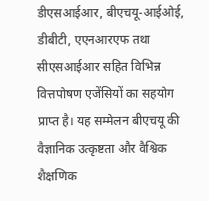डीएसआईआर, बीएचयू-आईओई, डीबीटी, एएनआरएफ तथा सीएसआईआर सहित विभिन्न वित्तपोषण एजेंसियों का सहयोग प्राप्त है। यह सम्मेलन बीएचयू की वैज्ञानिक उत्कृष्टता और वैश्विक शैक्षणिक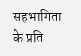सहभागिता के प्रति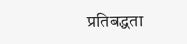प्रतिबद्धता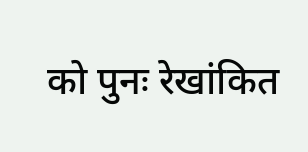को पुनः रेखांकित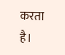करता है।